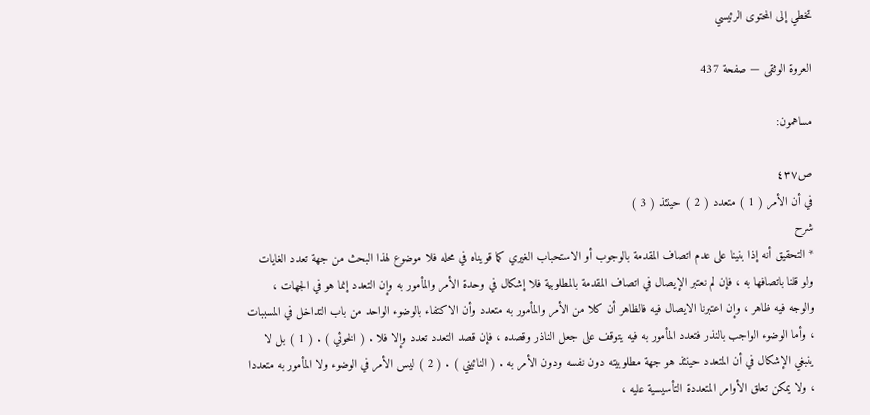تخطي إلى المحتوى الرئيسي

العروة الوثقى — صفحة 437

مساهمون:

ص٤٣٧
في أن الأمر ( 1 ) متعدد ( 2 ) حينئذ ( 3 )
شرح
* التحقيق أنه إذا بنينا على عدم اتصاف المقدمة بالوجوب أو الاستحباب الغيري كما قويناه في محله فلا موضوع لهذا البحث من جهة تعدد الغايات ولو قلنا باتصافها به ، فإن لم نعتبر الإيصال في اتصاف المقدمة بالمطلوبية فلا إشكال في وحدة الأمر والمأمور به وإن التعدد إنما هو في الجهات ، والوجه فيه ظاهر ، وإن اعتبرنا الايصال فيه فالظاهر أن كلا من الأمر والمأمور به متعدد وأن الاكتفاء بالوضوء الواحد من باب التداخل في المسببات ، وأما الوضوء الواجب بالنذر فتعدد المأمور به فيه يتوقف على جعل الناذر وقصده ، فإن قصد التعدد تعدد وإلا فلا . ( الخوئي ) . ( 1 ) بل لا ينبغي الإشكال في أن المتعدد حينئذ هو جهة مطلوبيته دون نفسه ودون الأمر به . ( النائيني ) . ( 2 ) ليس الأمر في الوضوء ولا المأمور به متعددا ، ولا يمكن تعلق الأوامر المتعددة التأسيسية عليه ،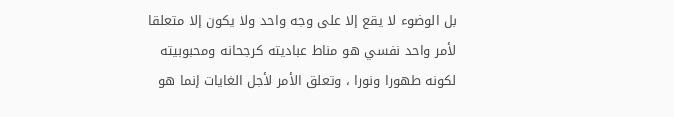بل الوضوء لا يقع إلا على وجه واحد ولا يكون إلا متعلقا لأمر واحد نفسي هو مناط عباديته كرجحانه ومحبوبيته لكونه طهورا ونورا ، وتعلق الأمر لأجل الغايات إنما هو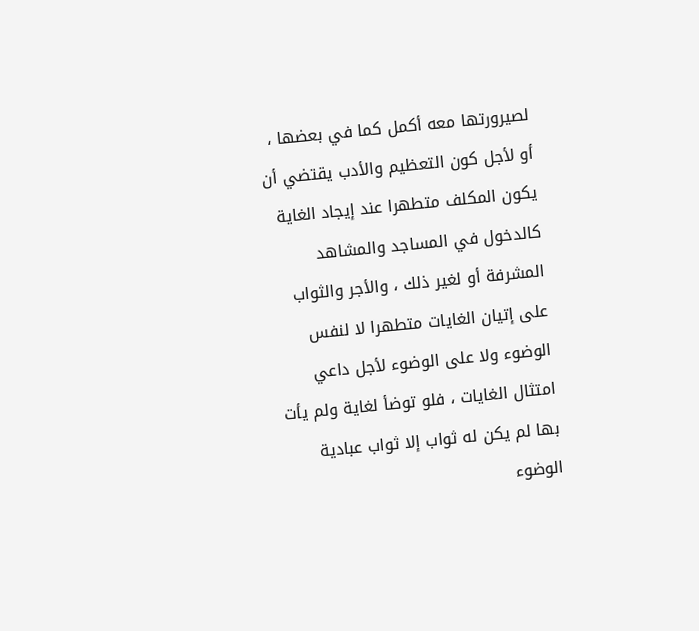لصيرورتها معه أكمل كما في بعضها ، أو لأجل كون التعظيم والأدب يقتضي أن يكون المكلف متطهرا عند إيجاد الغاية كالدخول في المساجد والمشاهد المشرفة أو لغير ذلك ، والأجر والثواب على إتيان الغايات متطهرا لا لنفس الوضوء ولا على الوضوء لأجل داعي امتثال الغايات ، فلو توضأ لغاية ولم يأت بها لم يكن له ثواب إلا ثواب عبادية الوضوء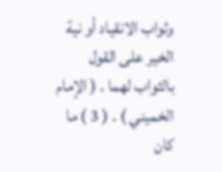وثواب الانقياد أو نية الخير على القول بالثواب لهما . ( الإمام الخميني ) . ( 3 ) ما كان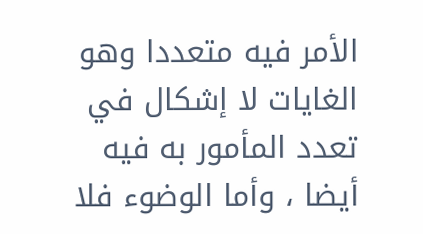الأمر فيه متعددا وهو الغايات لا إشكال في تعدد المأمور به فيه أيضا ، وأما الوضوء فلا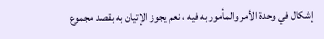إشكال في وحدة الأمر والمأمور به فيه ، نعم يجوز الإتيان به بقصد مجموع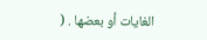الغايات أو بعضها . (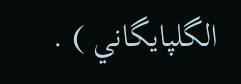الگلپايگاني ) .